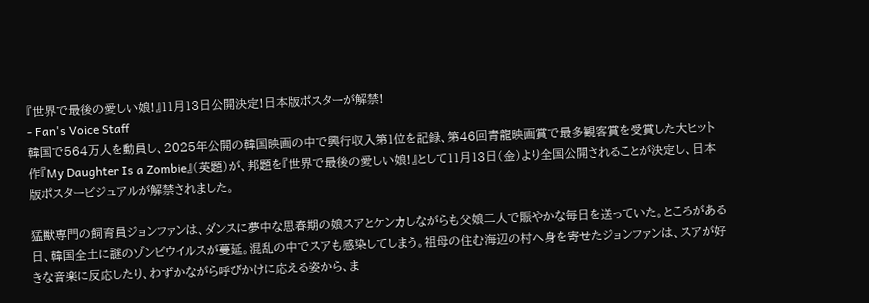『世界で最後の愛しい娘!』11月13日公開決定!日本版ポスターが解禁!
- Fan's Voice Staff
韓国で564万人を動員し、2025年公開の韓国映画の中で興行収入第1位を記録、第46回青龍映画賞で最多観客賞を受賞した大ヒット作『My Daughter Is a Zombie』(英題)が、邦題を『世界で最後の愛しい娘!』として11月13日(金)より全国公開されることが決定し、日本版ポスタービジュアルが解禁されました。

猛獣専門の飼育員ジョンファンは、ダンスに夢中な思春期の娘スアとケンカしながらも父娘二人で賑やかな毎日を送っていた。ところがある日、韓国全土に謎のゾンビウイルスが蔓延。混乱の中でスアも感染してしまう。祖母の住む海辺の村へ身を寄せたジョンファンは、スアが好きな音楽に反応したり、わずかながら呼びかけに応える姿から、ま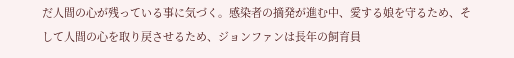だ人間の心が残っている事に気づく。感染者の摘発が進む中、愛する娘を守るため、そして人間の心を取り戻させるため、ジョンファンは長年の飼育員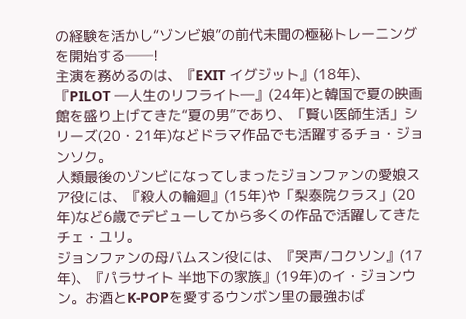の経験を活かし“ゾンビ娘”の前代未聞の極秘トレーニングを開始する──!
主演を務めるのは、『EXIT イグジット』(18年)、『PILOT ―人生のリフライト―』(24年)と韓国で夏の映画館を盛り上げてきた“夏の男”であり、「賢い医師生活」シリーズ(20・21年)などドラマ作品でも活躍するチョ・ジョンソク。
人類最後のゾンビになってしまったジョンファンの愛娘スア役には、『殺人の輪廻』(15年)や「梨泰院クラス」(20年)など6歳でデビューしてから多くの作品で活躍してきたチェ・ユリ。
ジョンファンの母バムスン役には、『哭声/コクソン』(17年)、『パラサイト 半地下の家族』(19年)のイ・ジョンウン。お酒とK-POPを愛するウンボン里の最強おば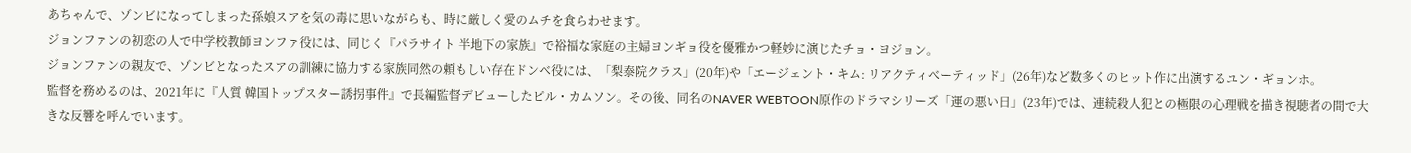あちゃんで、ゾンビになってしまった孫娘スアを気の毒に思いながらも、時に厳しく愛のムチを食らわせます。
ジョンファンの初恋の人で中学校教師ヨンファ役には、同じく『パラサイト 半地下の家族』で裕福な家庭の主婦ヨンギョ役を優雅かつ軽妙に演じたチョ・ヨジョン。
ジョンファンの親友で、ゾンビとなったスアの訓練に協力する家族同然の頼もしい存在ドンベ役には、「梨泰院クラス」(20年)や「エージェント・キム: リアクティべーティッド」(26年)など数多くのヒット作に出演するユン・ギョンホ。
監督を務めるのは、2021年に『人質 韓国トップスター誘拐事件』で長編監督デビューしたピル・カムソン。その後、同名のNAVER WEBTOON原作のドラマシリーズ「運の悪い日」(23年)では、連続殺人犯との極限の心理戦を描き視聴者の間で大きな反響を呼んでいます。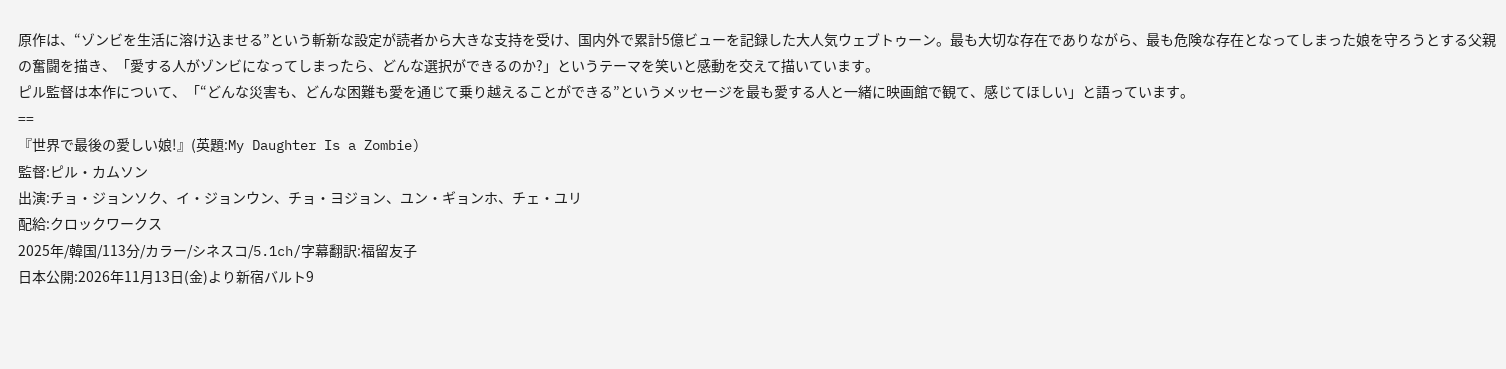原作は、“ゾンビを生活に溶け込ませる”という斬新な設定が読者から大きな支持を受け、国内外で累計5億ビューを記録した大人気ウェブトゥーン。最も大切な存在でありながら、最も危険な存在となってしまった娘を守ろうとする父親の奮闘を描き、「愛する人がゾンビになってしまったら、どんな選択ができるのか?」というテーマを笑いと感動を交えて描いています。
ピル監督は本作について、「“どんな災害も、どんな困難も愛を通じて乗り越えることができる”というメッセージを最も愛する人と一緒に映画館で観て、感じてほしい」と語っています。
==
『世界で最後の愛しい娘!』(英題:My Daughter Is a Zombie)
監督:ピル・カムソン
出演:チョ・ジョンソク、イ・ジョンウン、チョ・ヨジョン、ユン・ギョンホ、チェ・ユリ
配給:クロックワークス
2025年/韓国/113分/カラー/シネスコ/5.1ch/字幕翻訳:福留友子
日本公開:2026年11月13日(金)より新宿バルト9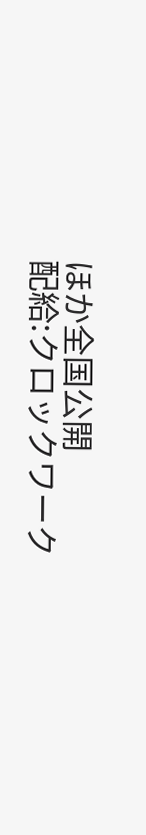ほか全国公開
配給:クロックワーク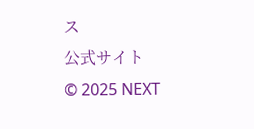ス
公式サイト
© 2025 NEXT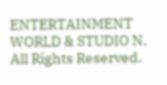ENTERTAINMENT WORLD & STUDIO N. All Rights Reserved.